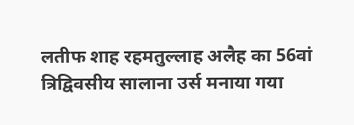लतीफ शाह रहमतुल्लाह अलैह का 56वां त्रिद्विवसीय सालाना उर्स मनाया गया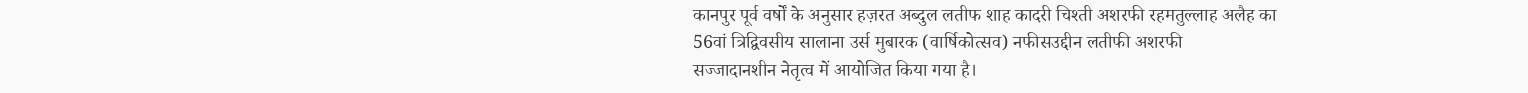कानपुर पूर्व वर्षों के अनुसार हज़रत अब्दुल लतीफ शाह कादरी चिश्ती अशरफी रहमतुल्लाह अलैह का 56वां त्रिद्विवसीय सालाना उर्स मुबारक (वार्षिकोत्सव) नफीसउद्दीन लतीफी अशरफी
सज्जादानशीन नेतृत्व में आयोजित किया गया है।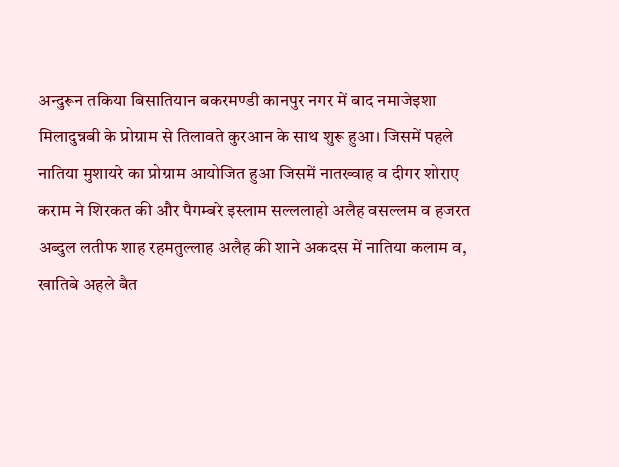अन्दुरून तकिया बिसातियान बकरमण्डी कानपुर नगर में बाद नमाजेइशा मिलादुन्नबी के प्रोग्राम से तिलावते कुरआन के साथ शुरू हुआ। जिसमें पहले नातिया मुशायरे का प्रोग्राम आयोजित हुआ जिसमें नातख्वाह व दीगर शोराए कराम ने शिरकत की और पैगम्बरे इस्लाम सल्ललाहो अलैह वसल्लम व हजरत अब्दुल लतीफ शाह रहमतुल्लाह अलैह की शाने अकदस में नातिया कलाम व, खातिबे अहले बैत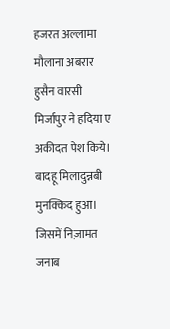हजरत अल्लामा मौलाना अबरार हुसैन वारसी मिर्जापुर ने हदिया ए अकीदत पेश किये। बादहू मिलादुन्नबी मुनक्किद हुआ। जिसमें निज़ामत जनाब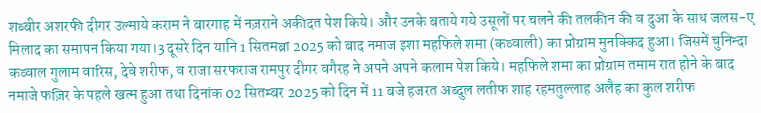शब्बीर अशरफी दीगर उल्माये कराम ने बारगाह में नज़राने अकीदत पेश किये। और उनके बताये गये उसूलों पर चलने की तलकीन की व दुआ के साथ जलस-ए मिलाद का समापन किया गया।3 दूसरे दिन यानि 1 सितमब्रा 2025 को बाद नमाज इशा महफिले शमा (कव्वाली) का प्रोग्राम मुनक्किद हुआ। जिसमें चुनिन्दा कव्वाल गुलाम वारिस, देवे शरीफ, व राजा सरफराज रामपुर दीगर वगैरह ने अपने अपने कलाम पेश किये। महफिले शमा का प्रोग्राम तमाम रात होने के बाद नमाजे फज़िर के पहले खत्म हुआ तथा दिनांक 02 सितम्बर 2025 को दिन में 11 बजे हजरत अब्दुल लतीफ शाह रहमतुल्लाह अलैह का कुल शरीफ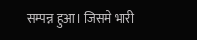सम्पन्न हुआ। जिसमे भारी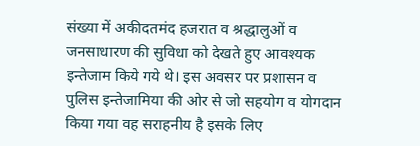संख्या में अकीदतमंद हजरात व श्रद्धालुओं व जनसाधारण की सुविधा को देखते हुए आवश्यक इन्तेजाम किये गये थे। इस अवसर पर प्रशासन व पुलिस इन्तेजामिया की ओर से जो सहयोग व योगदान किया गया वह सराहनीय है इसके लिए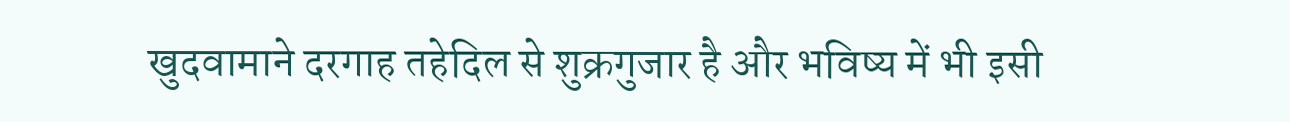खुदवामाने दरगाह तहेदिल से शुक्रगुजार है और भविष्य में भी इसी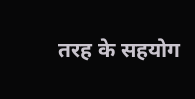तरह के सहयोग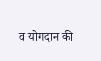व योगदान की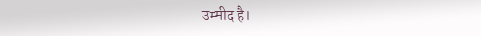उम्मीद है।